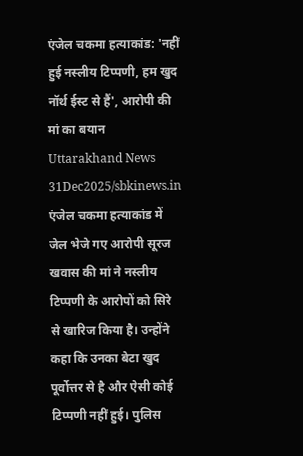एंजेल चकमा हत्याकांड: 'नहीं हुई नस्लीय टिप्पणी, हम खुद नॉर्थ ईस्ट से हैं', आरोपी की मां का बयान
Uttarakhand News 31Dec2025/sbkinews.in
एंजेल चकमा हत्याकांड में जेल भेजे गए आरोपी सूरज खवास की मां ने नस्लीय टिप्पणी के आरोपों को सिरे से खारिज किया है। उन्होंने कहा कि उनका बेटा खुद पूर्वोत्तर से है और ऐसी कोई टिप्पणी नहीं हुई। पुलिस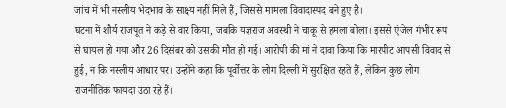जांच में भी नस्लीय भेदभाव के साक्ष्य नहीं मिले हैं, जिससे मामला विवादास्पद बने हुए है।
घटना में शौर्य राजपूत ने कड़े से वार किया, जबकि यज्ञराज अवस्थी ने चाकू से हमला बोला। इससे एंजेल गंभीर रूप से घायल हो गया और 26 दिसंबर को उसकी मौत हो गई। आरोपी की मां ने दावा किया कि मारपीट आपसी विवाद से हुई, न कि नस्लीय आधार पर। उन्होंने कहा कि पूर्वोत्तर के लोग दिल्ली में सुरक्षित रहते हैं, लेकिन कुछ लोग राजनीतिक फायदा उठा रहे हैं।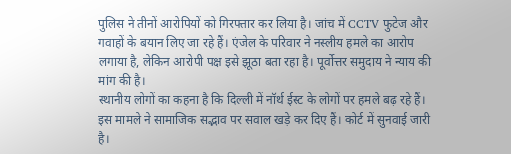पुलिस ने तीनों आरोपियों को गिरफ्तार कर लिया है। जांच में CCTV फुटेज और गवाहों के बयान लिए जा रहे हैं। एंजेल के परिवार ने नस्लीय हमले का आरोप लगाया है, लेकिन आरोपी पक्ष इसे झूठा बता रहा है। पूर्वोत्तर समुदाय ने न्याय की मांग की है।
स्थानीय लोगों का कहना है कि दिल्ली में नॉर्थ ईस्ट के लोगों पर हमले बढ़ रहे हैं। इस मामले ने सामाजिक सद्भाव पर सवाल खड़े कर दिए हैं। कोर्ट में सुनवाई जारी है।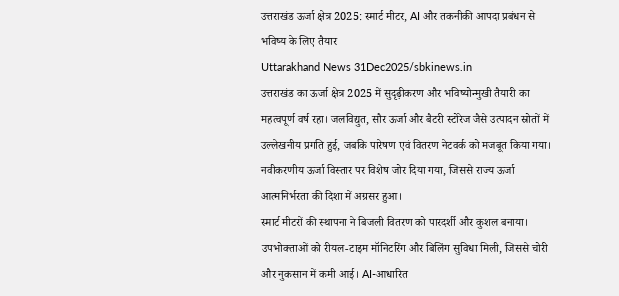उत्तराखंड ऊर्जा क्षेत्र 2025: स्मार्ट मीटर, AI और तकनीकी आपदा प्रबंधन से भविष्य के लिए तैयार
Uttarakhand News 31Dec2025/sbkinews.in
उत्तराखंड का ऊर्जा क्षेत्र 2025 में सुदृढ़ीकरण और भविष्योन्मुखी तैयारी का महत्वपूर्ण वर्ष रहा। जलविद्युत, सौर ऊर्जा और बैटरी स्टोरेज जैसे उत्पादन स्रोतों में उल्लेखनीय प्रगति हुई, जबकि पारेषण एवं वितरण नेटवर्क को मजबूत किया गया। नवीकरणीय ऊर्जा विस्तार पर विशेष जोर दिया गया, जिससे राज्य ऊर्जा आत्मनिर्भरता की दिशा में अग्रसर हुआ।
स्मार्ट मीटरों की स्थापना ने बिजली वितरण को पारदर्शी और कुशल बनाया। उपभोक्ताओं को रीयल-टाइम मॉनिटरिंग और बिलिंग सुविधा मिली, जिससे चोरी और नुकसान में कमी आई। AI-आधारित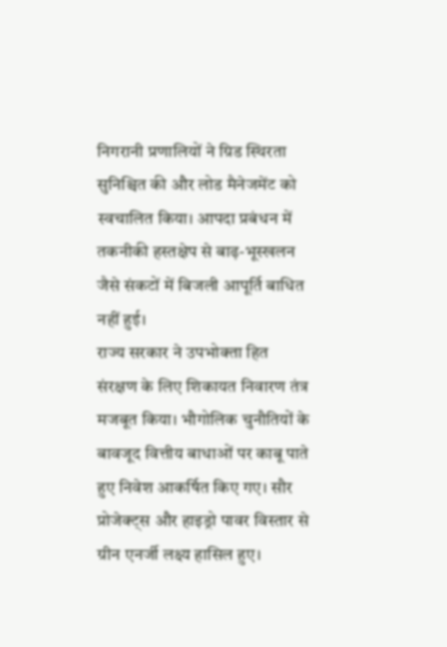निगरानी प्रणालियों ने ग्रिड स्थिरता सुनिश्चित की और लोड मैनेजमेंट को स्वचालित किया। आपदा प्रबंधन में तकनीकी हस्तक्षेप से बाढ़-भूस्खलन जैसे संकटों में बिजली आपूर्ति बाधित नहीं हुई।
राज्य सरकार ने उपभोक्ता हित संरक्षण के लिए शिकायत निवारण तंत्र मजबूत किया। भौगोलिक चुनौतियों के बावजूद वित्तीय बाधाओं पर काबू पाते हुए निवेश आकर्षित किए गए। सौर प्रोजेक्ट्स और हाइड्रो पावर विस्तार से ग्रीन एनर्जी लक्ष्य हासिल हुए।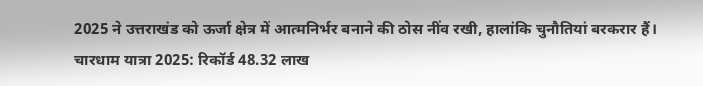2025 ने उत्तराखंड को ऊर्जा क्षेत्र में आत्मनिर्भर बनाने की ठोस नींव रखी, हालांकि चुनौतियां बरकरार हैं।
चारधाम यात्रा 2025: रिकॉर्ड 48.32 लाख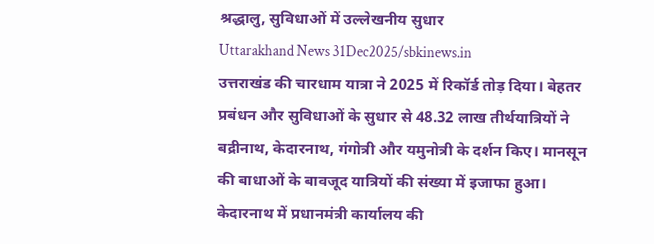श्रद्धालु, सुविधाओं में उल्लेखनीय सुधार
Uttarakhand News 31Dec2025/sbkinews.in
उत्तराखंड की चारधाम यात्रा ने 2025 में रिकॉर्ड तोड़ दिया। बेहतर प्रबंधन और सुविधाओं के सुधार से 48.32 लाख तीर्थयात्रियों ने बद्रीनाथ, केदारनाथ, गंगोत्री और यमुनोत्री के दर्शन किए। मानसून की बाधाओं के बावजूद यात्रियों की संख्या में इजाफा हुआ।
केदारनाथ में प्रधानमंत्री कार्यालय की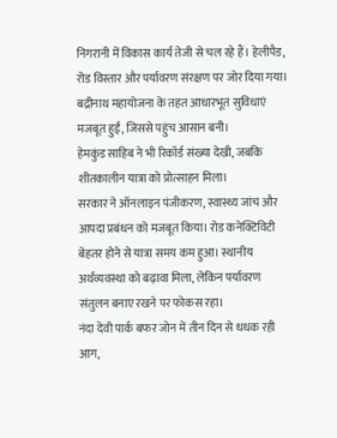निगरानी में विकास कार्य तेजी से चल रहे हैं। हेलीपैड, रोड विस्तार और पर्यावरण संरक्षण पर जोर दिया गया। बद्रीनाथ महायोजना के तहत आधारभूत सुविधाएं मजबूत हुईं, जिससे पहुंच आसान बनी।
हेमकुंड साहिब ने भी रिकॉर्ड संख्या देखी, जबकि शीतकालीन यात्रा को प्रोत्साहन मिला।
सरकार ने ऑनलाइन पंजीकरण, स्वास्थ्य जांच और आपदा प्रबंधन को मजबूत किया। रोड कनेक्टिविटी बेहतर होने से यात्रा समय कम हुआ। स्थानीय अर्थव्यवस्था को बढ़ावा मिला, लेकिन पर्यावरण संतुलन बनाए रखने पर फोकस रहा।
नंदा देवी पार्क बफर जोन में तीन दिन से धधक रही आग,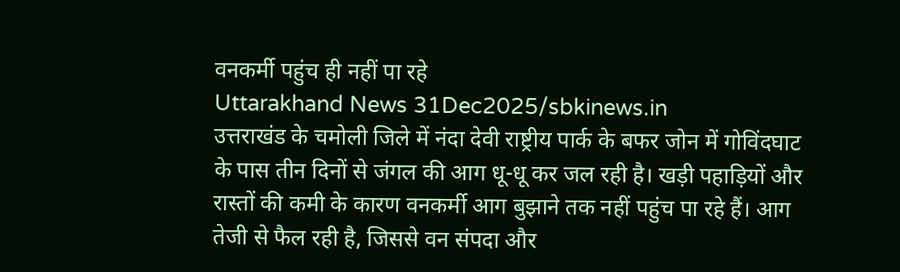वनकर्मी पहुंच ही नहीं पा रहे
Uttarakhand News 31Dec2025/sbkinews.in
उत्तराखंड के चमोली जिले में नंदा देवी राष्ट्रीय पार्क के बफर जोन में गोविंदघाट के पास तीन दिनों से जंगल की आग धू-धू कर जल रही है। खड़ी पहाड़ियों और रास्तों की कमी के कारण वनकर्मी आग बुझाने तक नहीं पहुंच पा रहे हैं। आग तेजी से फैल रही है, जिससे वन संपदा और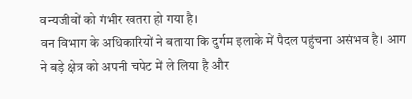वन्यजीवों को गंभीर खतरा हो गया है।
वन विभाग के अधिकारियों ने बताया कि दुर्गम इलाके में पैदल पहुंचना असंभव है। आग ने बड़े क्षेत्र को अपनी चपेट में ले लिया है और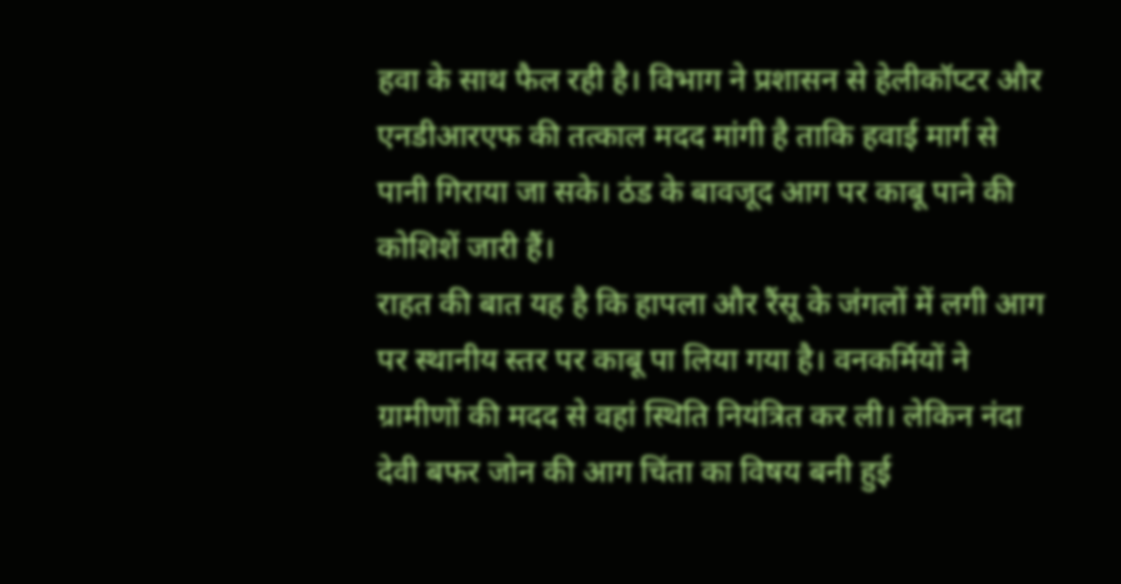हवा के साथ फैल रही है। विभाग ने प्रशासन से हेलीकॉप्टर और एनडीआरएफ की तत्काल मदद मांगी है ताकि हवाई मार्ग से पानी गिराया जा सके। ठंड के बावजूद आग पर काबू पाने की कोशिशें जारी हैं।
राहत की बात यह है कि हापला और रैंसू के जंगलों में लगी आग पर स्थानीय स्तर पर काबू पा लिया गया है। वनकर्मियों ने ग्रामीणों की मदद से वहां स्थिति नियंत्रित कर ली। लेकिन नंदा देवी बफर जोन की आग चिंता का विषय बनी हुई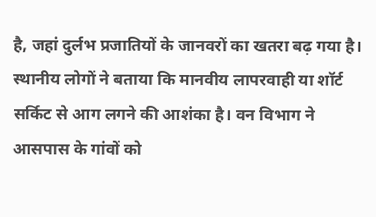है, जहां दुर्लभ प्रजातियों के जानवरों का खतरा बढ़ गया है।
स्थानीय लोगों ने बताया कि मानवीय लापरवाही या शॉर्ट सर्किट से आग लगने की आशंका है। वन विभाग ने आसपास के गांवों को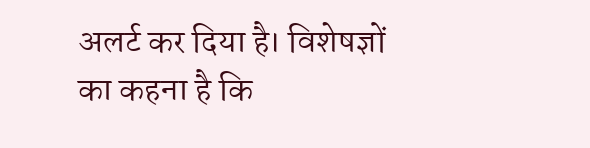अलर्ट कर दिया है। विशेषज्ञों का कहना है कि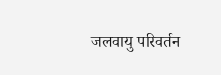जलवायु परिवर्तन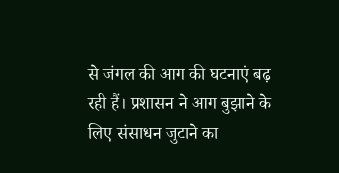से जंगल की आग की घटनाएं बढ़ रही हैं। प्रशासन ने आग बुझाने के लिए संसाधन जुटाने का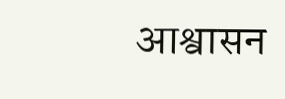आश्वासन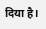दिया है।